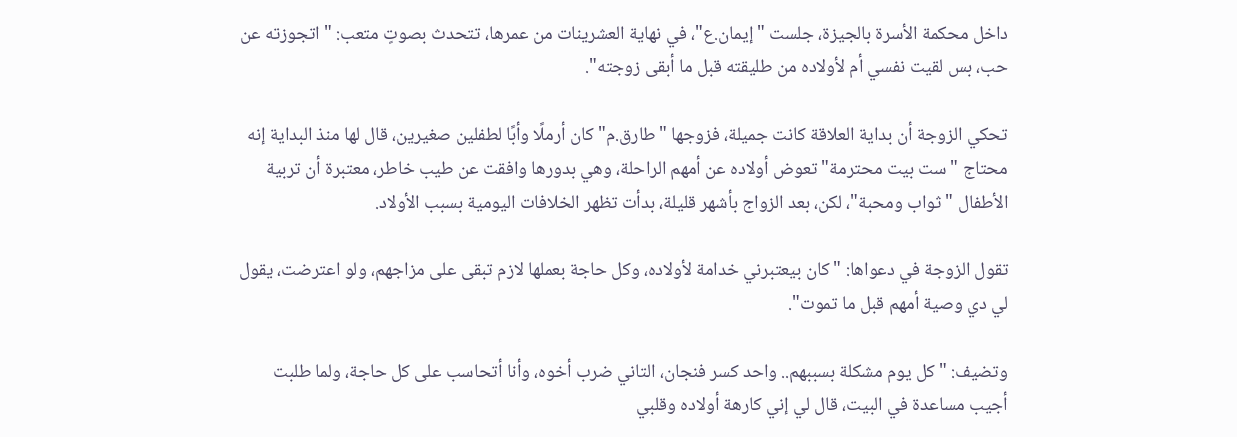داخل محكمة الأسرة بالجيزة، جلست "إيمان.ع"، في نهاية العشرينات من عمرها، تتحدث بصوتٍ متعب: "اتجوزته عن حب، بس لقيت نفسي أم لأولاده من طليقته قبل ما أبقى زوجته".

تحكي الزوجة أن بداية العلاقة كانت جميلة، فزوجها "طارق.م" كان أرملًا وأبًا لطفلين صغيرين، قال لها منذ البداية إنه محتاج "ست بيت محترمة" تعوض أولاده عن أمهم الراحلة، وهي بدورها وافقت عن طيب خاطر، معتبرة أن تربية الأطفال "ثواب ومحبة"، لكن، بعد الزواج بأشهر قليلة، بدأت تظهر الخلافات اليومية بسبب الأولاد.

تقول الزوجة في دعواها: "كان بيعتبرني خدامة لأولاده، وكل حاجة بعملها لازم تبقى على مزاجهم، ولو اعترضت، يقول لي دي وصية أمهم قبل ما تموت".

وتضيف: "كل يوم مشكلة بسببهم.. واحد كسر فنجان، التاني ضرب أخوه، وأنا أتحاسب على كل حاجة، ولما طلبت أجيب مساعدة في البيت، قال لي إني كارهة أولاده وقلبي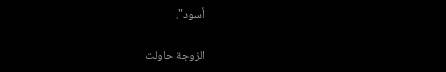أسود".

الزوجة حاولت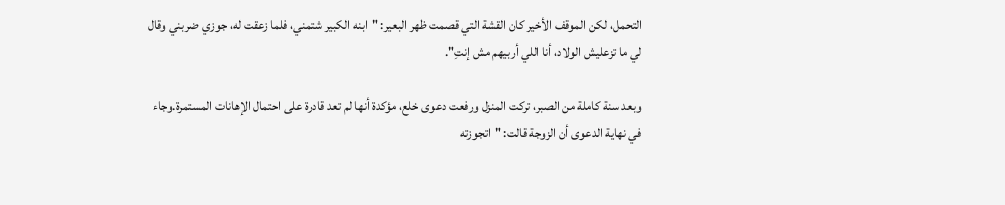التحمل، لكن الموقف الأخير كان القشة التي قصمت ظهر البعير: "ابنه الكبير شتمني، فلما زعقت له، جوزي ضربني وقال لي ما تزعليش الولاد، أنا اللي أربيهم مش إنتِ".

وبعد سنة كاملة من الصبر، تركت المنزل ورفعت دعوى خلع، مؤكدة أنها لم تعد قادرة على احتمال الإهانات المستمرة.وجاء في نهاية الدعوى أن الزوجة قالت: "اتجوزته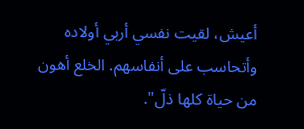أعيش، لقيت نفسي أربي أولاده وأتحاسب على أنفاسهم. الخلع أهون من حياة كلها ذلّ".